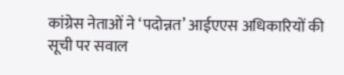कांग्रेस नेताओं ने ‘पदोन्नत’ आईएएस अधिकारियों की सूची पर सवाल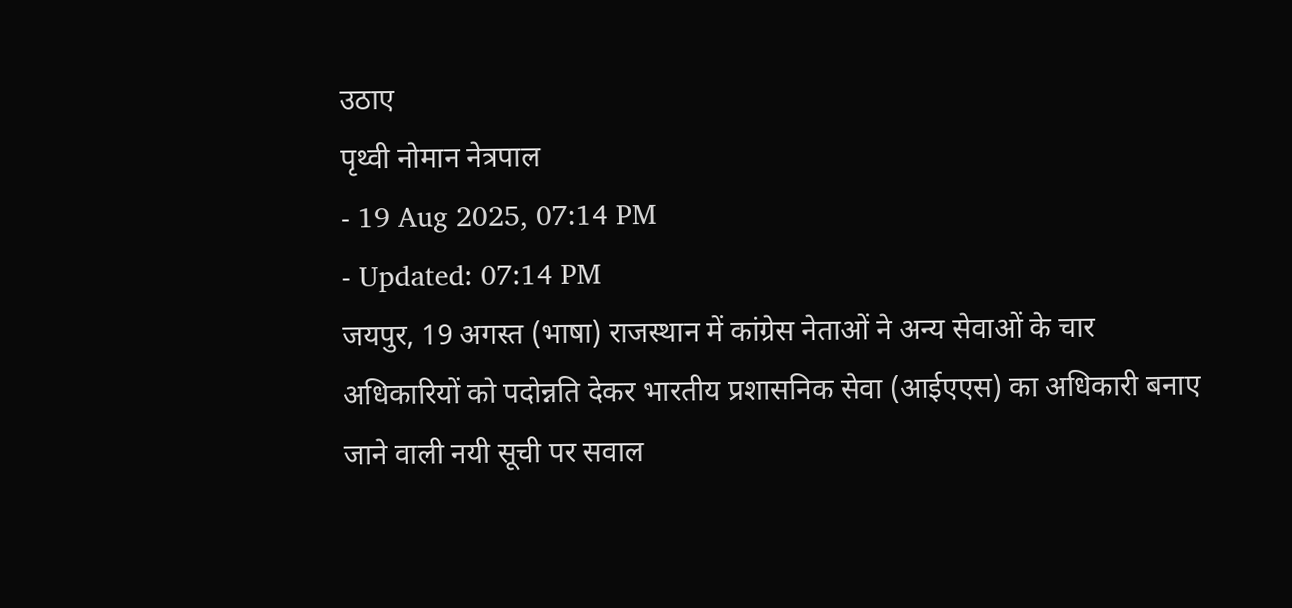उठाए
पृथ्वी नोमान नेत्रपाल
- 19 Aug 2025, 07:14 PM
- Updated: 07:14 PM
जयपुर, 19 अगस्त (भाषा) राजस्थान में कांग्रेस नेताओं ने अन्य सेवाओं के चार अधिकारियों को पदोन्नति देकर भारतीय प्रशासनिक सेवा (आईएएस) का अधिकारी बनाए जाने वाली नयी सूची पर सवाल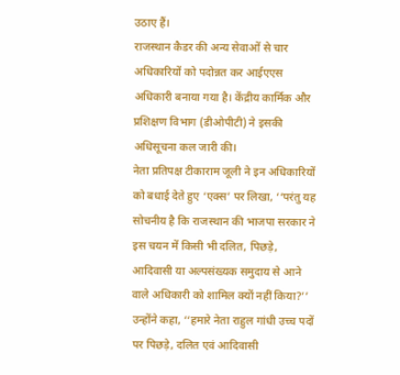उठाए हैं।
राजस्थान कैडर की अन्य सेवाओं से चार अधिकारियों को पदोन्नत कर आईएएस अधिकारी बनाया गया है। केंद्रीय कार्मिक और प्रशिक्षण विभाग (डीओपीटी) ने इसकी अधिसूचना कल जारी की।
नेता प्रतिपक्ष टीकाराम जूली ने इन अधिकारियों को बधाई देते हुए ‘एक्स’ पर लिखा, ‘‘परंतु यह सोचनीय है कि राजस्थान की भाजपा सरकार ने इस चयन में किसी भी दलित, पिछड़े, आदिवासी या अल्पसंख्यक समुदाय से आने वाले अधिकारी को शामिल क्यों नहीं किया?’’
उन्होंने कहा, ‘‘हमारे नेता राहुल गांधी उच्च पदों पर पिछड़े, दलित एवं आदिवासी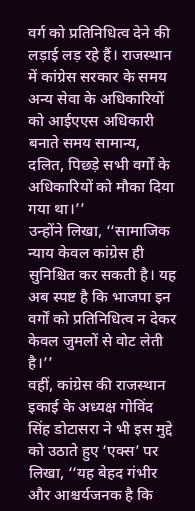वर्ग को प्रतिनिधित्व देने की लड़ाई लड़ रहे हैं। राजस्थान में कांग्रेस सरकार के समय अन्य सेवा के अधिकारियों को आईएएस अधिकारी बनाते समय सामान्य, दलित, पिछड़े सभी वर्गों के अधिकारियों को मौका दिया गया था।’’
उन्होंने लिखा, ‘‘सामाजिक न्याय केवल कांग्रेस ही सुनिश्चित कर सकती है। यह अब स्पष्ट है कि भाजपा इन वर्गों को प्रतिनिधित्व न देकर केवल जुमलों से वोट लेती है।’’
वहीं, कांग्रेस की राजस्थान इकाई के अध्यक्ष गोविंद सिंह डोटासरा ने भी इस मुद्दे को उठाते हुए ‘एक्स’ पर लिखा, ‘‘यह बेहद गंभीर और आश्चर्यजनक है कि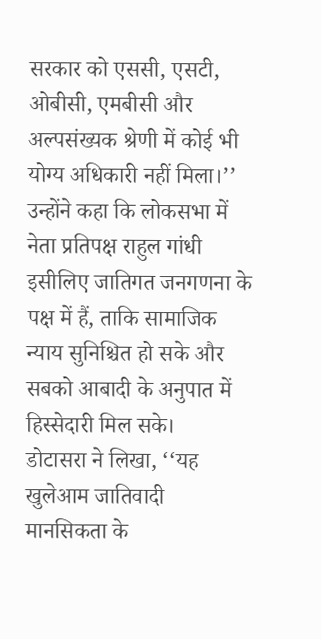सरकार को एससी, एसटी, ओबीसी, एमबीसी और अल्पसंख्यक श्रेणी में कोई भी योग्य अधिकारी नहीं मिला।’’
उन्होंने कहा कि लोकसभा में नेता प्रतिपक्ष राहुल गांधी इसीलिए जातिगत जनगणना के पक्ष में हैं, ताकि सामाजिक न्याय सुनिश्चित हो सके और सबको आबादी के अनुपात में हिस्सेदारी मिल सके।
डोटासरा ने लिखा, ‘‘यह खुलेआम जातिवादी मानसिकता के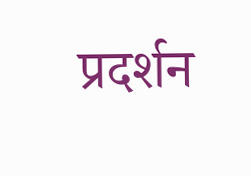प्रदर्शन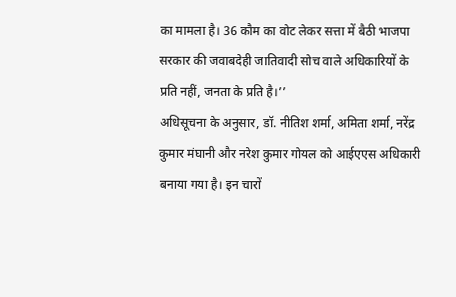का मामला है। 36 कौम का वोट लेकर सत्ता में बैठी भाजपा सरकार की जवाबदेही जातिवादी सोच वाले अधिकारियों के प्रति नहीं, जनता के प्रति है।’’
अधिसूचना के अनुसार, डॉ. नीतिश शर्मा, अमिता शर्मा, नरेंद्र कुमार मंघानी और नरेश कुमार गोयल को आईएएस अधिकारी बनाया गया है। इन चारों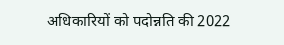अधिकारियों को पदोन्नति की 2022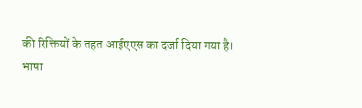की रिक्तियों के तहत आईएएस का दर्जा दिया गया है।
भाषा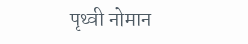पृथ्वी नोमान